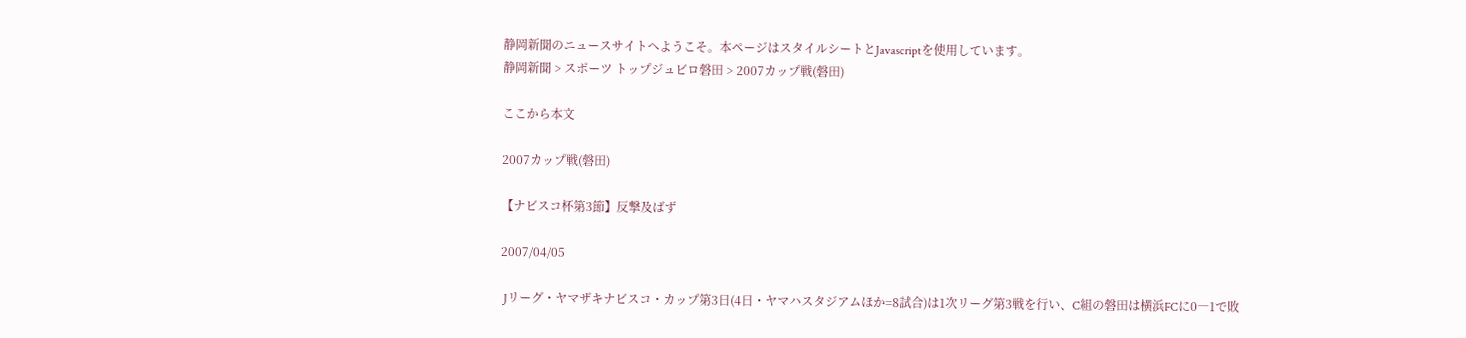静岡新聞のニュースサイトへようこそ。本ページはスタイルシートとJavascriptを使用しています。
静岡新聞 > スポーツ トップジュビロ磐田 > 2007カップ戦(磐田)

ここから本文

2007カップ戦(磐田)

【ナビスコ杯第3節】反撃及ばず

2007/04/05

 Jリーグ・ヤマザキナビスコ・カップ第3日(4日・ヤマハスタジアムほか=8試合)は1次リーグ第3戦を行い、C組の磐田は横浜FCに0―1で敗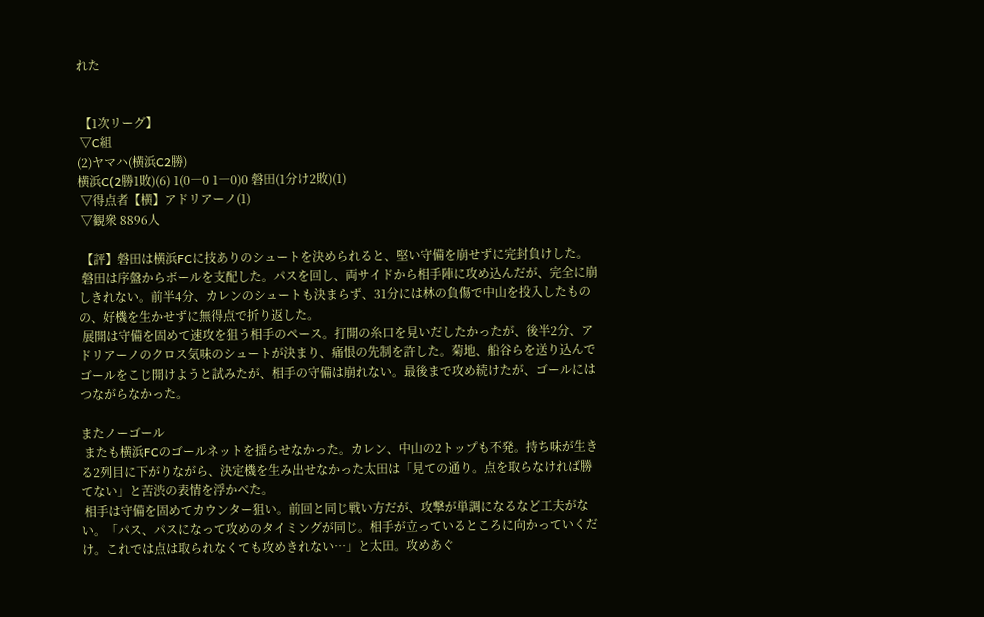れた


 【1次リーグ】
 ▽C組
(2)ヤマハ(横浜C2勝)
横浜C(2勝1敗)(6) 1(0―0 1―0)0 磐田(1分け2敗)(1)
 ▽得点者【横】アドリアーノ(1)
 ▽観衆 8896人

 【評】磐田は横浜FCに技ありのシュートを決められると、堅い守備を崩せずに完封負けした。
 磐田は序盤からボールを支配した。パスを回し、両サイドから相手陣に攻め込んだが、完全に崩しきれない。前半4分、カレンのシュートも決まらず、31分には林の負傷で中山を投入したものの、好機を生かせずに無得点で折り返した。
 展開は守備を固めて速攻を狙う相手のペース。打開の糸口を見いだしたかったが、後半2分、アドリアーノのクロス気味のシュートが決まり、痛恨の先制を許した。菊地、船谷らを送り込んでゴールをこじ開けようと試みたが、相手の守備は崩れない。最後まで攻め続けたが、ゴールにはつながらなかった。

またノーゴール
 またも横浜FCのゴールネットを揺らせなかった。カレン、中山の2トップも不発。持ち味が生きる2列目に下がりながら、決定機を生み出せなかった太田は「見ての通り。点を取らなければ勝てない」と苦渋の表情を浮かべた。
 相手は守備を固めてカウンター狙い。前回と同じ戦い方だが、攻撃が単調になるなど工夫がない。「パス、パスになって攻めのタイミングが同じ。相手が立っているところに向かっていくだけ。これでは点は取られなくても攻めきれない…」と太田。攻めあぐ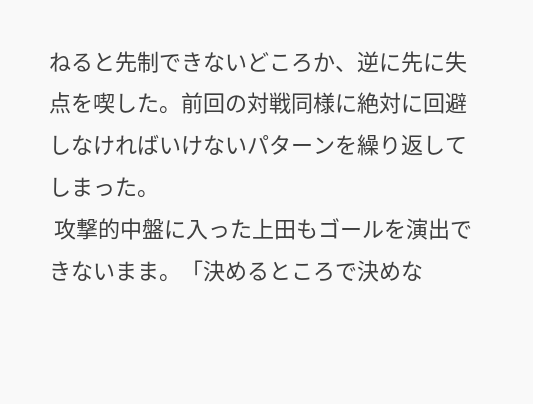ねると先制できないどころか、逆に先に失点を喫した。前回の対戦同様に絶対に回避しなければいけないパターンを繰り返してしまった。
 攻撃的中盤に入った上田もゴールを演出できないまま。「決めるところで決めな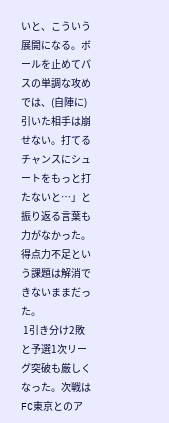いと、こういう展開になる。ボールを止めてパスの単調な攻めでは、(自陣に)引いた相手は崩せない。打てるチャンスにシュートをもっと打たないと…」と振り返る言葉も力がなかった。得点力不足という課題は解消できないままだった。
 1引き分け2敗と予選1次リーグ突破も厳しくなった。次戦はFC東京とのア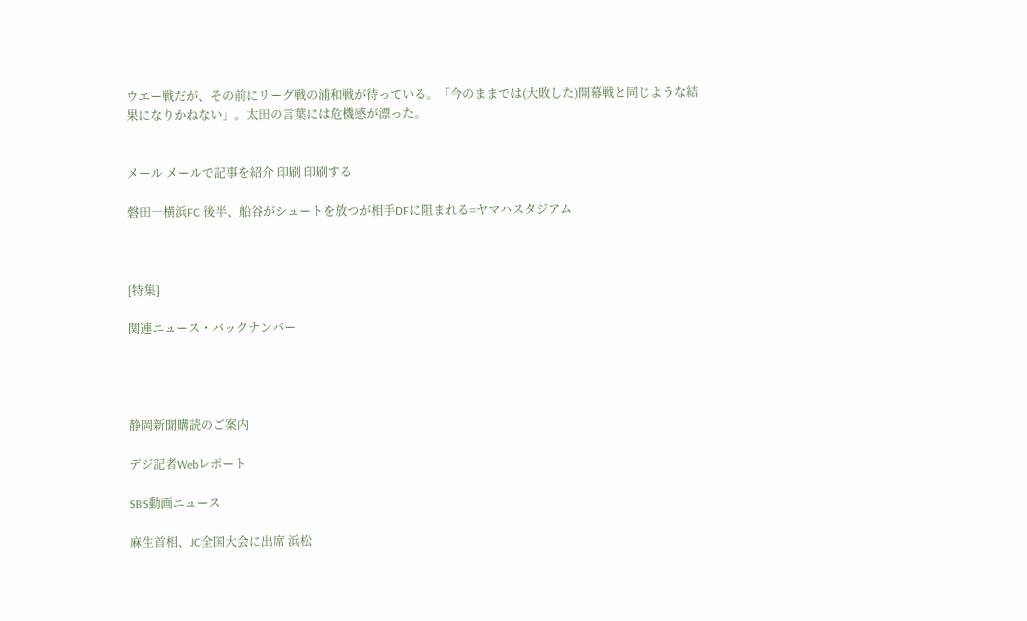ウエー戦だが、その前にリーグ戦の浦和戦が待っている。「今のままでは(大敗した)開幕戦と同じような結果になりかねない」。太田の言葉には危機感が漂った。


メール メールで記事を紹介 印刷 印刷する

磐田―横浜FC 後半、船谷がシュートを放つが相手DFに阻まれる=ヤマハスタジアム



[特集]

関連ニュース・バックナンバー




静岡新聞購読のご案内

デジ記者Webレポート

SBS動画ニュース

麻生首相、JC全国大会に出席 浜松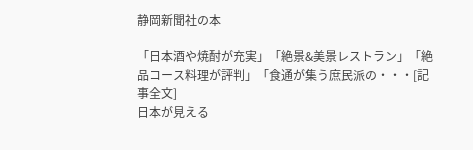静岡新聞社の本

「日本酒や焼酎が充実」「絶景&美景レストラン」「絶品コース料理が評判」「食通が集う庶民派の・・・[記事全文]
日本が見える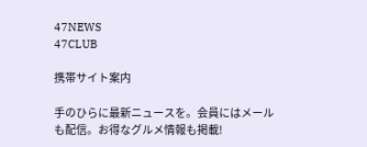47NEWS
47CLUB

携帯サイト案内

手のひらに最新ニュースを。会員にはメールも配信。お得なグルメ情報も掲載!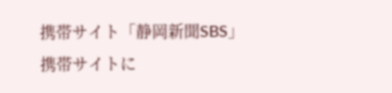携帯サイト「静岡新聞SBS」
携帯サイトに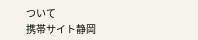ついて
携帯サイト静岡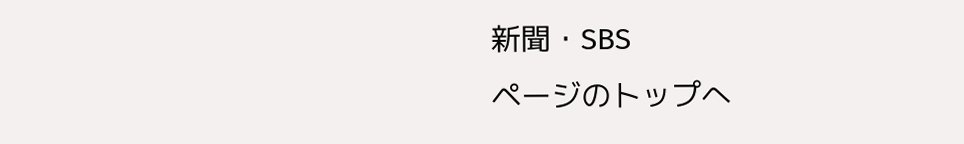新聞・SBS
ページのトップへ